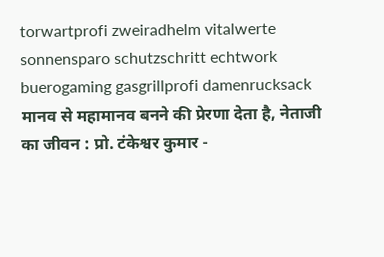torwartprofi zweiradhelm vitalwerte sonnensparo schutzschritt echtwork buerogaming gasgrillprofi damenrucksack मानव से महामानव बनने की प्रेरणा देता है, नेताजी का जीवन : प्रो. टंकेश्वर कुमार -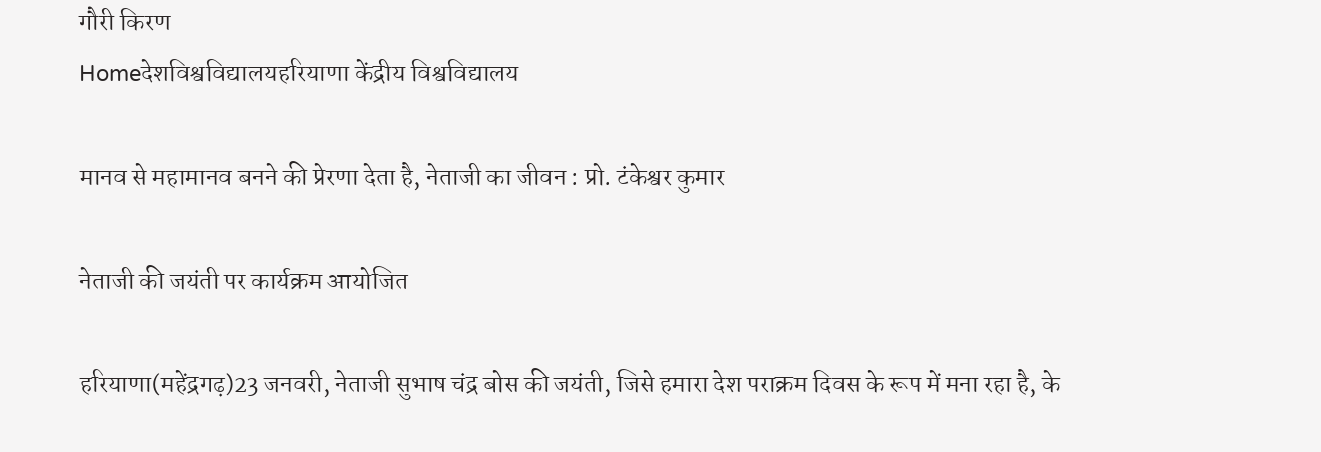गौरी किरण
Homeदेशविश्वविद्यालयहरियाणा केंद्रीय विश्वविद्यालय

मानव से महामानव बनने की प्रेरणा देता है, नेताजी का जीवन : प्रो. टंकेश्वर कुमार

नेताजी की जयंती पर कार्यक्रम आयोजित

हरियाणा(महेंद्रगढ़)23 जनवरी, नेताजी सुभाष चंद्र बोस की जयंती, जिसे हमारा देश पराक्रम दिवस के रूप में मना रहा है, के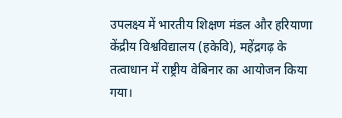उपलक्ष्य में भारतीय शिक्षण मंडल और हरियाणा केंद्रीय विश्वविद्यालय (हकेवि), महेंद्रगढ़ के तत्वाधान में राष्ट्रीय वेबिनार का आयोजन किया गया।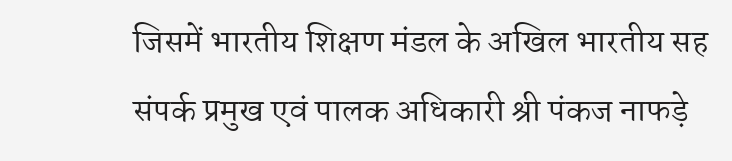जिसमें भारतीय शिक्षण मंडल के अखिल भारतीय सह संपर्क प्रमुख एवं पालक अधिकारी श्री पंकज नाफड़े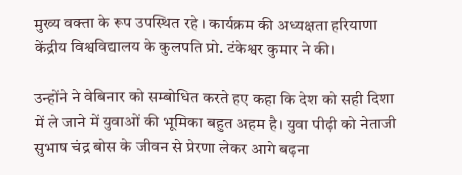मुख्य वक्ता के रूप उपस्थित रहे । कार्यक्रम की अध्यक्षता हरियाणा केंद्रीय विश्वविद्यालय के कुलपति प्रो. टंकेश्वर कुमार ने की।

उन्होंने ने वेबिनार को सम्बोधित करते हए कहा कि देश को सही दिशा में ले जाने में युवाओं की भूमिका बहुत अहम है। युवा पीढ़ी को नेताजी सुभाष चंद्र बोस के जीवन से प्रेरणा लेकर आगे बढ़ना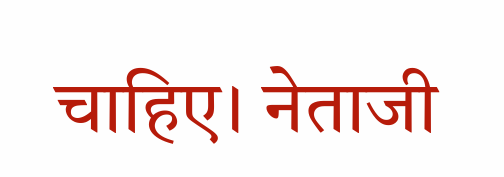चाहिए। नेताजी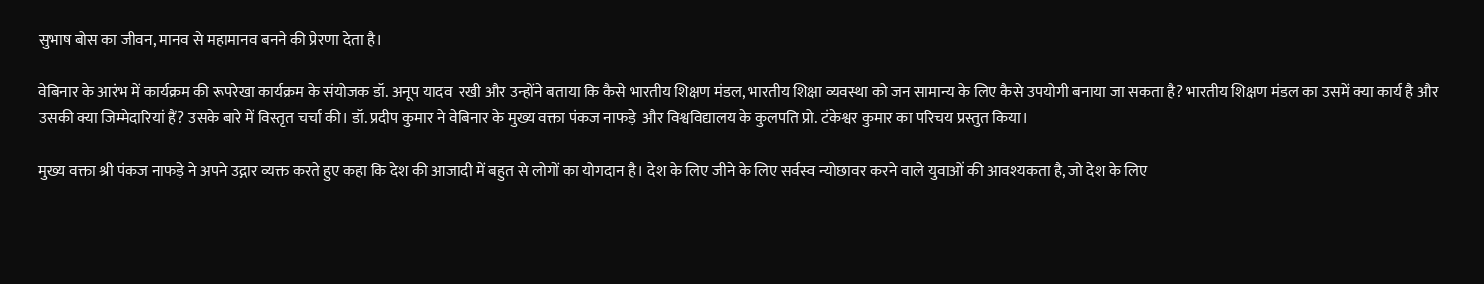सुभाष बोस का जीवन, मानव से महामानव बनने की प्रेरणा देता है।

वेबिनार के आरंभ में कार्यक्रम की रूपरेखा कार्यक्रम के संयोजक डॉ. अनूप यादव  रखी और उन्होंने बताया कि कैसे भारतीय शिक्षण मंडल, भारतीय शिक्षा व्यवस्था को जन सामान्य के लिए कैसे उपयोगी बनाया जा सकता है? भारतीय शिक्षण मंडल का उसमें क्या कार्य है और उसकी क्या जिम्मेदारियां हैं? उसके बारे में विस्तृत चर्चा की। डॉ. प्रदीप कुमार ने वेबिनार के मुख्य वक्ता पंकज नाफड़े  और विश्वविद्यालय के कुलपति प्रो. टंकेश्वर कुमार का परिचय प्रस्तुत किया।

मुख्य वक्ता श्री पंकज नाफड़े ने अपने उद्गार व्यक्त करते हुए कहा कि देश की आजादी में बहुत से लोगों का योगदान है। देश के लिए जीने के लिए सर्वस्व न्योछावर करने वाले युवाओं की आवश्यकता है, जो देश के लिए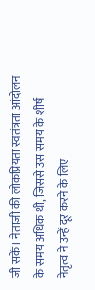जी सकें। नेताजी की लोकप्रियता स्वतंत्रता आंदोलन के समय अधिक थी, जिससे उस समय के शीर्ष नेतृत्व ने उन्हें दूर करने के लिए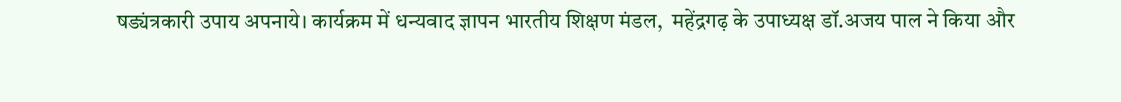षड्यंत्रकारी उपाय अपनाये। कार्यक्रम में धन्यवाद ज्ञापन भारतीय शिक्षण मंडल,  महेंद्रगढ़ के उपाध्यक्ष डॉ.अजय पाल ने किया और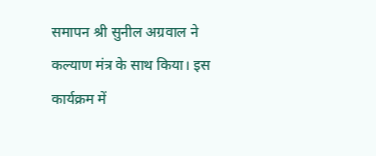समापन श्री सुनील अग्रवाल ने कल्याण मंत्र के साथ किया। इस कार्यक्रम में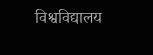विश्वविद्यालय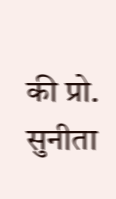की प्रो. सुनीता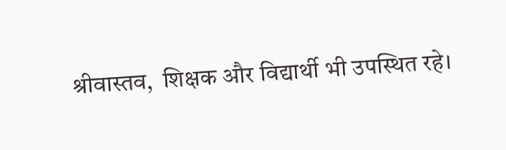श्रीवास्तव,  शिक्षक और विद्यार्थी भी उपस्थित रहे।